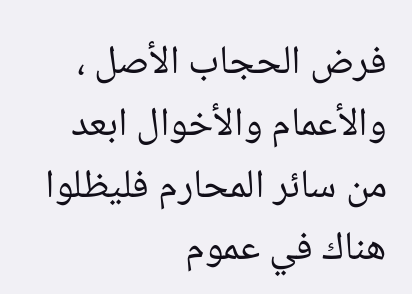فرض الحجاب الأصل ، والأعمام والأخوال ابعد من سائر المحارم فليظلوا هناك في عموم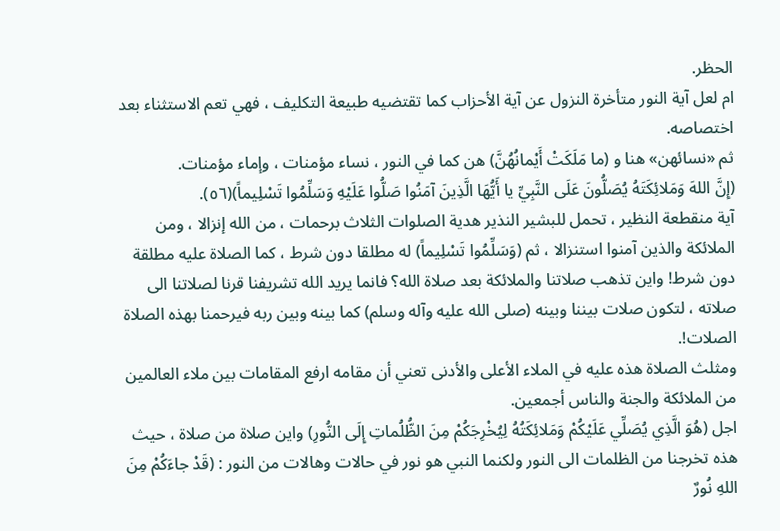الحظر.
ام لعل آية النور متأخرة النزول عن آية الأحزاب كما تقتضيه طبيعة التكليف ، فهي تعم الاستثناء بعد اختصاصه.
ثم «نسائهن» هنا و (ما مَلَكَتْ أَيْمانُهُنَّ) هن كما في النور ، نساء مؤمنات ، وإماء مؤمنات.
(إِنَّ اللهَ وَمَلائِكَتَهُ يُصَلُّونَ عَلَى النَّبِيِّ يا أَيُّهَا الَّذِينَ آمَنُوا صَلُّوا عَلَيْهِ وَسَلِّمُوا تَسْلِيماً)(٥٦).
آية منقطعة النظير ، تحمل للبشير النذير هدية الصلوات الثلاث برحمات ، من الله إنزالا ، ومن الملائكة والذين آمنوا استنزالا ، ثم (وَسَلِّمُوا تَسْلِيماً) له مطلقا دون شرط ، كما الصلاة عليه مطلقة دون شرط! واين تذهب صلاتنا والملائكة بعد صلاة الله؟ فانما يريد الله تشريفنا قرنا لصلاتنا الى صلاته ، لتكون صلات بيننا وبينه (صلى الله عليه وآله وسلم) كما بينه وبين ربه فيرحمنا بهذه الصلاة الصلات!.
ومثلث الصلاة هذه عليه في الملاء الأعلى والأدنى تعني أن مقامه ارفع المقامات بين ملاء العالمين من الملائكة والجنة والناس أجمعين.
اجل (هُوَ الَّذِي يُصَلِّي عَلَيْكُمْ وَمَلائِكَتُهُ لِيُخْرِجَكُمْ مِنَ الظُّلُماتِ إِلَى النُّورِ) واين صلاة من صلاة ، حيث هذه تخرجنا من الظلمات الى النور ولكنما النبي هو نور في حالات وهالات من النور : (قَدْ جاءَكُمْ مِنَ اللهِ نُورٌ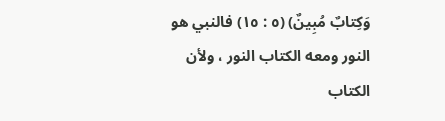وَكِتابٌ مُبِينٌ) (٥ : ١٥) فالنبي هو النور ومعه الكتاب النور ، ولأن الكتاب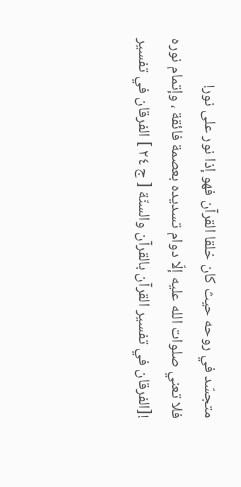متجسّد في روحه حيث كان خلقا القرآن فهو إذا نور على نور!
فلا تعني صلوات الله عليه إلّا دوام تسديده بعصمة فائقة ، وإتمام نوره
![الفرقان في تفسير القرآن بالقرآن والسنّة [ ج ٢٤ ] الفرقان في تفسير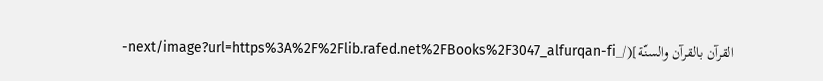القرآن بالقرآن والسنّة](/_next/image?url=https%3A%2F%2Flib.rafed.net%2FBooks%2F3047_alfurqan-fi-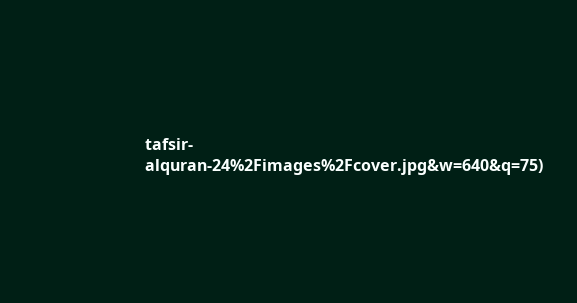tafsir-alquran-24%2Fimages%2Fcover.jpg&w=640&q=75)